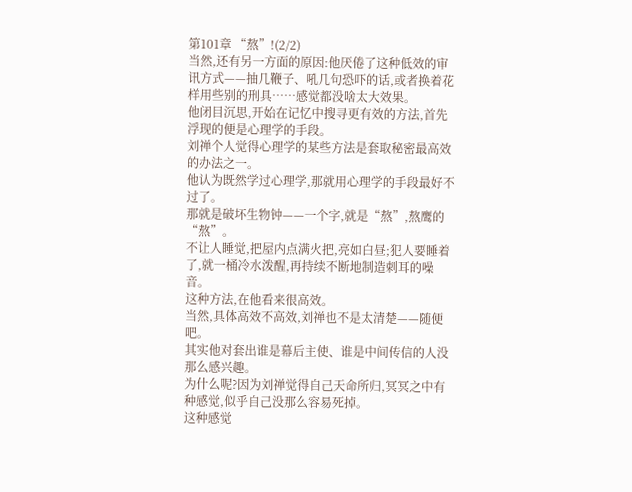第101章 “熬”!(2/2)
当然,还有另一方面的原因:他厌倦了这种低效的审讯方式——抽几鞭子、吼几句恐吓的话,或者换着花样用些别的刑具……感觉都没啥太大效果。
他闭目沉思,开始在记忆中搜寻更有效的方法,首先浮现的便是心理学的手段。
刘禅个人觉得心理学的某些方法是套取秘密最高效的办法之一。
他认为既然学过心理学,那就用心理学的手段最好不过了。
那就是破坏生物钟——一个字,就是“熬”,熬鹰的“熬”。
不让人睡觉,把屋内点满火把,亮如白昼;犯人要睡着了,就一桶冷水泼醒,再持续不断地制造刺耳的噪音。
这种方法,在他看来很高效。
当然,具体高效不高效,刘禅也不是太清楚——随便吧。
其实他对套出谁是幕后主使、谁是中间传信的人没那么感兴趣。
为什么呢?因为刘禅觉得自己天命所归,冥冥之中有种感觉,似乎自己没那么容易死掉。
这种感觉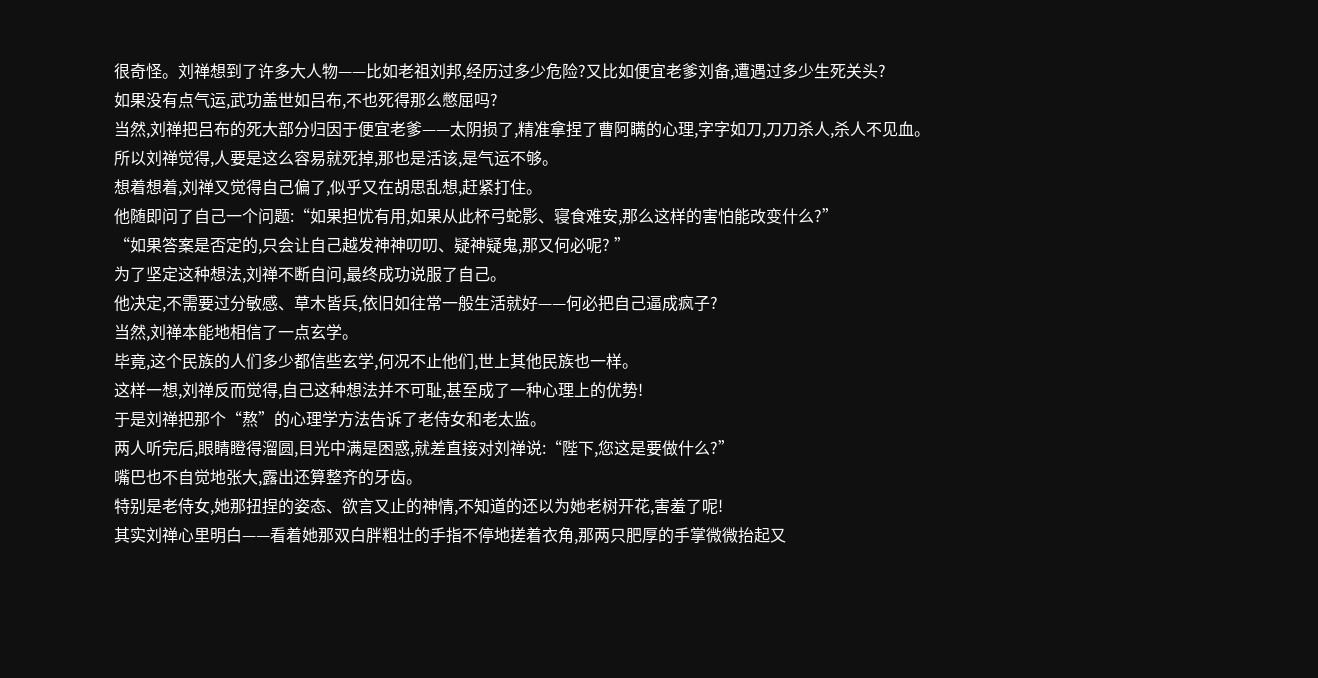很奇怪。刘禅想到了许多大人物——比如老祖刘邦,经历过多少危险?又比如便宜老爹刘备,遭遇过多少生死关头?
如果没有点气运,武功盖世如吕布,不也死得那么憋屈吗?
当然,刘禅把吕布的死大部分归因于便宜老爹——太阴损了,精准拿捏了曹阿瞒的心理,字字如刀,刀刀杀人,杀人不见血。
所以刘禅觉得,人要是这么容易就死掉,那也是活该,是气运不够。
想着想着,刘禅又觉得自己偏了,似乎又在胡思乱想,赶紧打住。
他随即问了自己一个问题:“如果担忧有用,如果从此杯弓蛇影、寝食难安,那么这样的害怕能改变什么?”
“如果答案是否定的,只会让自己越发神神叨叨、疑神疑鬼,那又何必呢? ”
为了坚定这种想法,刘禅不断自问,最终成功说服了自己。
他决定,不需要过分敏感、草木皆兵,依旧如往常一般生活就好——何必把自己逼成疯子?
当然,刘禅本能地相信了一点玄学。
毕竟,这个民族的人们多少都信些玄学,何况不止他们,世上其他民族也一样。
这样一想,刘禅反而觉得,自己这种想法并不可耻,甚至成了一种心理上的优势!
于是刘禅把那个“熬”的心理学方法告诉了老侍女和老太监。
两人听完后,眼睛瞪得溜圆,目光中满是困惑,就差直接对刘禅说:“陛下,您这是要做什么?”
嘴巴也不自觉地张大,露出还算整齐的牙齿。
特别是老侍女,她那扭捏的姿态、欲言又止的神情,不知道的还以为她老树开花,害羞了呢!
其实刘禅心里明白——看着她那双白胖粗壮的手指不停地搓着衣角,那两只肥厚的手掌微微抬起又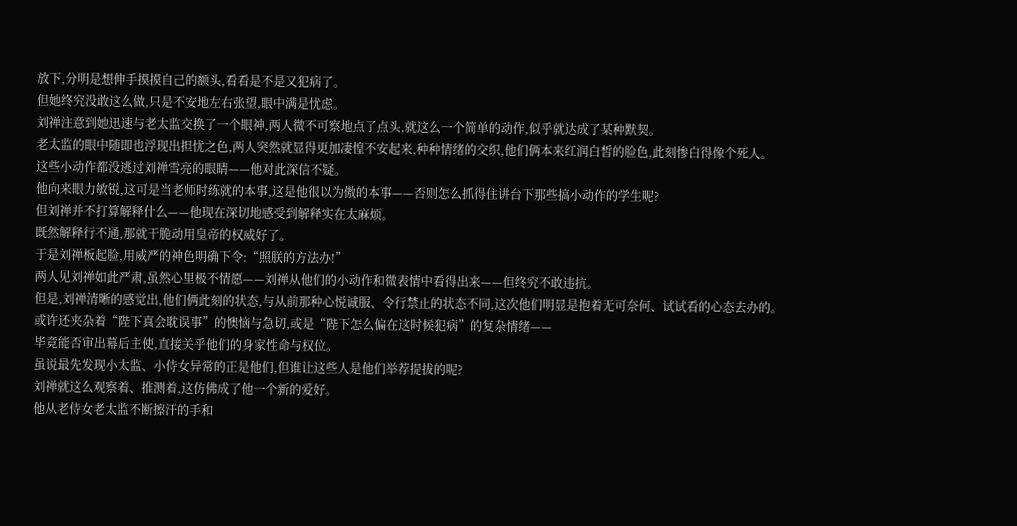放下,分明是想伸手摸摸自己的额头,看看是不是又犯病了。
但她终究没敢这么做,只是不安地左右张望,眼中满是忧虑。
刘禅注意到她迅速与老太监交换了一个眼神,两人微不可察地点了点头,就这么一个简单的动作,似乎就达成了某种默契。
老太监的眼中随即也浮现出担忧之色,两人突然就显得更加凄惶不安起来,种种情绪的交织,他们俩本来红润白皙的脸色,此刻惨白得像个死人。
这些小动作都没逃过刘禅雪亮的眼睛——他对此深信不疑。
他向来眼力敏锐,这可是当老师时练就的本事,这是他很以为傲的本事——否则怎么抓得住讲台下那些搞小动作的学生呢?
但刘禅并不打算解释什么——他现在深切地感受到解释实在太麻烦。
既然解释行不通,那就干脆动用皇帝的权威好了。
于是刘禅板起脸,用威严的神色明确下令:“照朕的方法办!”
两人见刘禅如此严肃,虽然心里极不情愿——刘禅从他们的小动作和微表情中看得出来——但终究不敢违抗。
但是,刘禅清晰的感觉出,他们俩此刻的状态,与从前那种心悦诚服、令行禁止的状态不同,这次他们明显是抱着无可奈何、试试看的心态去办的。
或许还夹杂着“陛下真会耽误事”的懊恼与急切,或是“陛下怎么偏在这时候犯病”的复杂情绪——
毕竟能否审出幕后主使,直接关乎他们的身家性命与权位。
虽说最先发现小太监、小侍女异常的正是他们,但谁让这些人是他们举荐提拔的呢?
刘禅就这么观察着、推测着,这仿佛成了他一个新的爱好。
他从老侍女老太监不断擦汗的手和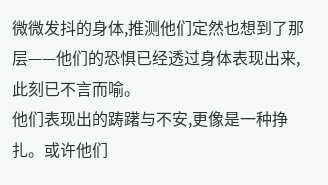微微发抖的身体,推测他们定然也想到了那层——他们的恐惧已经透过身体表现出来,此刻已不言而喻。
他们表现出的踌躇与不安,更像是一种挣扎。或许他们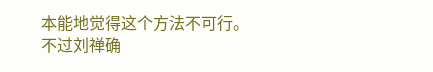本能地觉得这个方法不可行。
不过刘禅确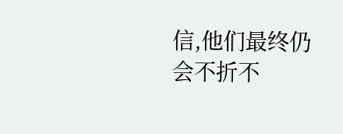信,他们最终仍会不折不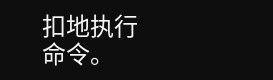扣地执行命令。